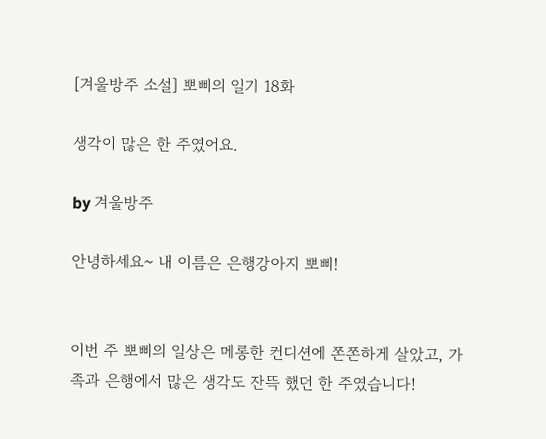[겨울방주 소설] 뽀삐의 일기 18화

생각이 많은 한 주였어요.

by 겨울방주

안녕하세요~ 내 이름은 은행강아지 뽀삐!


이번 주 뽀삐의 일상은 메롱한 컨디션에 쫀쫀하게 살았고, 가족과 은행에서 많은 생각도 잔뜩 했던 한 주였습니다!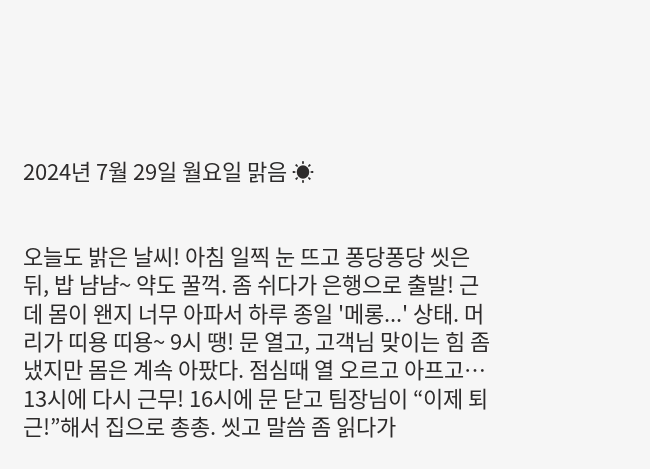2024년 7월 29일 월요일 맑음 ☀


오늘도 밝은 날씨! 아침 일찍 눈 뜨고 퐁당퐁당 씻은 뒤, 밥 냠냠~ 약도 꿀꺽. 좀 쉬다가 은행으로 출발! 근데 몸이 왠지 너무 아파서 하루 종일 '메롱...' 상태. 머리가 띠용 띠용~ 9시 땡! 문 열고, 고객님 맞이는 힘 좀 냈지만 몸은 계속 아팠다. 점심때 열 오르고 아프고… 13시에 다시 근무! 16시에 문 닫고 팀장님이 “이제 퇴근!”해서 집으로 총총. 씻고 말씀 좀 읽다가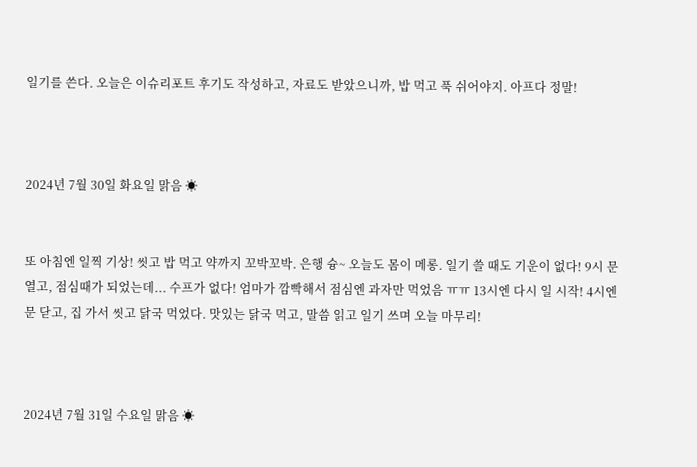일기를 쓴다. 오늘은 이슈리포트 후기도 작성하고, 자료도 받았으니까, 밥 먹고 푹 쉬어야지. 아프다 정말!



2024년 7월 30일 화요일 맑음 ☀


또 아침엔 일찍 기상! 씻고 밥 먹고 약까지 꼬박꼬박. 은행 슝~ 오늘도 몸이 메롱. 일기 쓸 때도 기운이 없다! 9시 문 열고, 점심때가 되었는데... 수프가 없다! 엄마가 깜빡해서 점심엔 과자만 먹었음 ㅠㅠ 13시엔 다시 일 시작! 4시엔 문 닫고, 집 가서 씻고 닭국 먹었다. 맛있는 닭국 먹고, 말씀 읽고 일기 쓰며 오늘 마무리!



2024년 7월 31일 수요일 맑음 ☀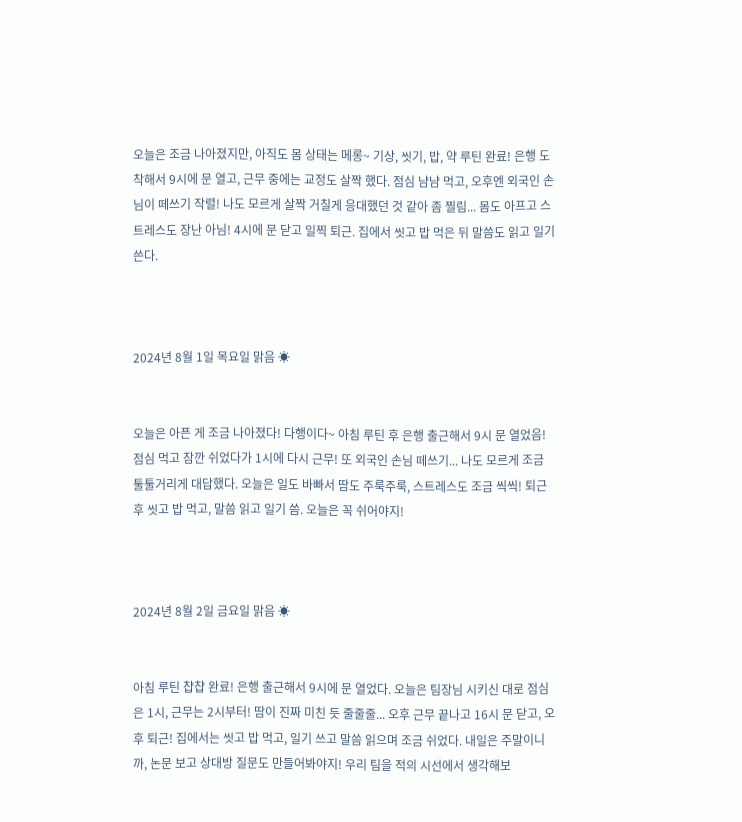오늘은 조금 나아졌지만, 아직도 몸 상태는 메롱~ 기상, 씻기, 밥, 약 루틴 완료! 은행 도착해서 9시에 문 열고, 근무 중에는 교정도 살짝 했다. 점심 냠냠 먹고, 오후엔 외국인 손님이 떼쓰기 작렬! 나도 모르게 살짝 거칠게 응대했던 것 같아 좀 찔림... 몸도 아프고 스트레스도 장난 아님! 4시에 문 닫고 일찍 퇴근. 집에서 씻고 밥 먹은 뒤 말씀도 읽고 일기 쓴다.



2024년 8월 1일 목요일 맑음 ☀


오늘은 아픈 게 조금 나아졌다! 다행이다~ 아침 루틴 후 은행 출근해서 9시 문 열었음! 점심 먹고 잠깐 쉬었다가 1시에 다시 근무! 또 외국인 손님 떼쓰기... 나도 모르게 조금 툴툴거리게 대답했다. 오늘은 일도 바빠서 땀도 주룩주룩, 스트레스도 조금 씩씩! 퇴근 후 씻고 밥 먹고, 말씀 읽고 일기 씀. 오늘은 꼭 쉬어야지!



2024년 8월 2일 금요일 맑음 ☀


아침 루틴 챱챱 완료! 은행 출근해서 9시에 문 열었다. 오늘은 팀장님 시키신 대로 점심은 1시, 근무는 2시부터! 땀이 진짜 미친 듯 줄줄줄... 오후 근무 끝나고 16시 문 닫고, 오후 퇴근! 집에서는 씻고 밥 먹고, 일기 쓰고 말씀 읽으며 조금 쉬었다. 내일은 주말이니까, 논문 보고 상대방 질문도 만들어봐야지! 우리 팀을 적의 시선에서 생각해보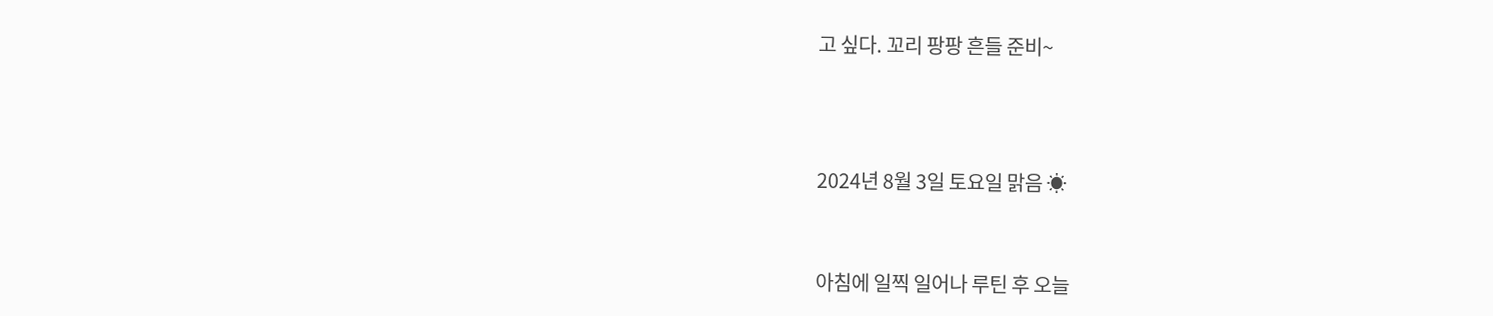고 싶다. 꼬리 팡팡 흔들 준비~



2024년 8월 3일 토요일 맑음 ☀


아침에 일찍 일어나 루틴 후 오늘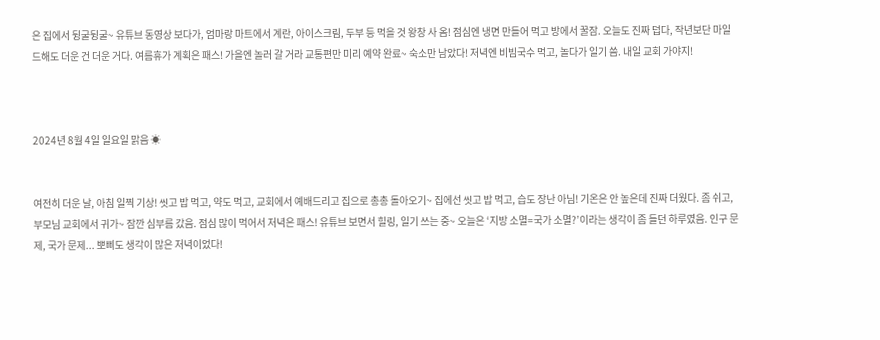은 집에서 뒹굴뒹굴~ 유튜브 동영상 보다가, 엄마랑 마트에서 계란, 아이스크림, 두부 등 먹을 것 왕창 사 옴! 점심엔 냉면 만들어 먹고 방에서 꿀잠. 오늘도 진짜 덥다, 작년보단 마일드해도 더운 건 더운 거다. 여름휴가 계획은 패스! 가을엔 놀러 갈 거라 교통편만 미리 예약 완료~ 숙소만 남았다! 저녁엔 비빔국수 먹고, 놀다가 일기 씀. 내일 교회 가야지!



2024년 8월 4일 일요일 맑음 ☀


여전히 더운 날, 아침 일찍 기상! 씻고 밥 먹고, 약도 먹고, 교회에서 예배드리고 집으로 총총 돌아오기~ 집에선 씻고 밥 먹고, 습도 장난 아님! 기온은 안 높은데 진짜 더웠다. 좀 쉬고, 부모님 교회에서 귀가~ 잠깐 심부름 갔음. 점심 많이 먹어서 저녁은 패스! 유튜브 보면서 힐링, 일기 쓰는 중~ 오늘은 ‘지방 소멸=국가 소멸?’이라는 생각이 좀 들던 하루였음. 인구 문제, 국가 문제... 뽀삐도 생각이 많은 저녁이었다!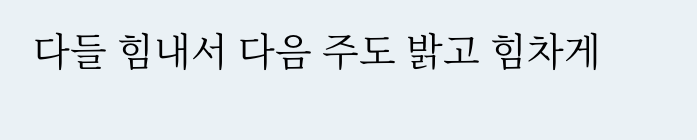다들 힘내서 다음 주도 밝고 힘차게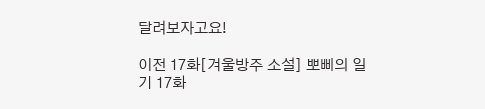달려보자고요!

이전 17화[겨울방주 소설] 뽀삐의 일기 17화